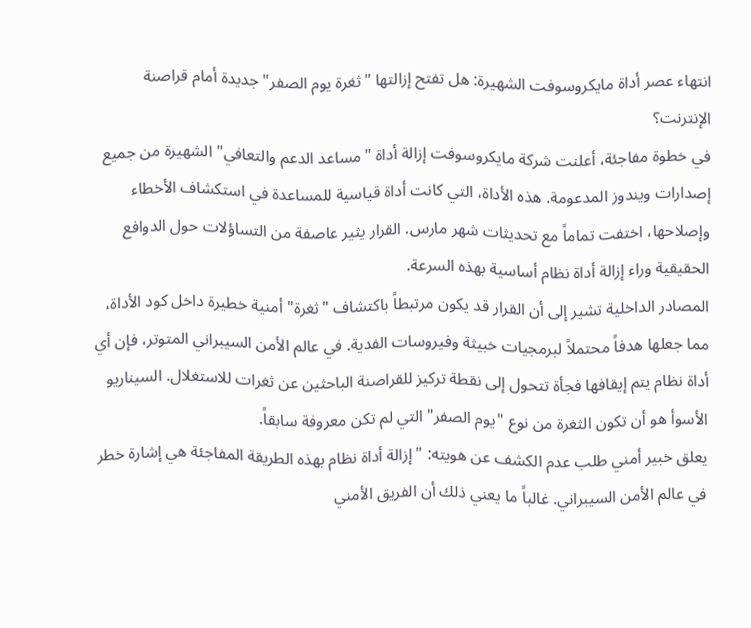انتهاء عصر أداة مايكروسوفت الشهيرة: هل تفتح إزالتها "ثغرة يوم الصفر" جديدة أمام قراصنة الإنترنت؟
في خطوة مفاجئة، أعلنت شركة مايكروسوفت إزالة أداة "مساعد الدعم والتعافي" الشهيرة من جميع إصدارات ويندوز المدعومة. هذه الأداة، التي كانت أداة قياسية للمساعدة في استكشاف الأخطاء وإصلاحها، اختفت تماماً مع تحديثات شهر مارس. القرار يثير عاصفة من التساؤلات حول الدوافع الحقيقية وراء إزالة أداة نظام أساسية بهذه السرعة.
المصادر الداخلية تشير إلى أن القرار قد يكون مرتبطاً باكتشاف "ثغرة" أمنية خطيرة داخل كود الأداة، مما جعلها هدفاً محتملاً لبرمجيات خبيثة وفيروسات الفدية. في عالم الأمن السيبراني المتوتر، فإن أي أداة نظام يتم إيقافها فجأة تتحول إلى نقطة تركيز للقراصنة الباحثين عن ثغرات للاستغلال. السيناريو الأسوأ هو أن تكون الثغرة من نوع "يوم الصفر" التي لم تكن معروفة سابقاً.
يعلق خبير أمني طلب عدم الكشف عن هويته: "إزالة أداة نظام بهذه الطريقة المفاجئة هي إشارة خطر في عالم الأمن السيبراني. غالباً ما يعني ذلك أن الفريق الأمني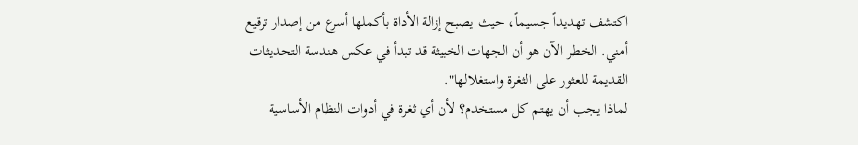اكتشف تهديداً جسيماً، حيث يصبح إزالة الأداة بأكملها أسرع من إصدار ترقيع أمني. الخطر الآن هو أن الجهات الخبيثة قد تبدأ في عكس هندسة التحديثات القديمة للعثور على الثغرة واستغلالها".
لماذا يجب أن يهتم كل مستخدم؟ لأن أي ثغرة في أدوات النظام الأساسية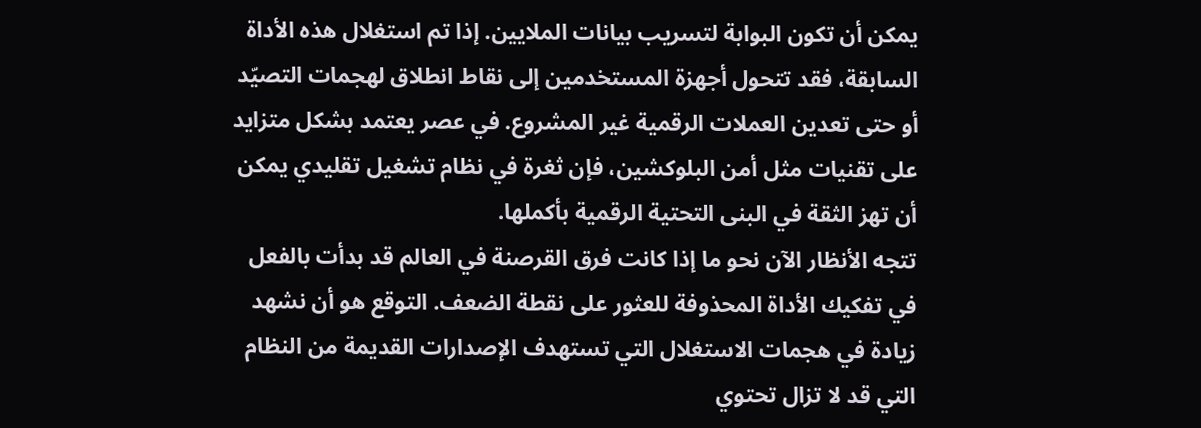يمكن أن تكون البوابة لتسريب بيانات الملايين. إذا تم استغلال هذه الأداة السابقة، فقد تتحول أجهزة المستخدمين إلى نقاط انطلاق لهجمات التصيّد أو حتى تعدين العملات الرقمية غير المشروع. في عصر يعتمد بشكل متزايد على تقنيات مثل أمن البلوكشين، فإن ثغرة في نظام تشغيل تقليدي يمكن أن تهز الثقة في البنى التحتية الرقمية بأكملها.
تتجه الأنظار الآن نحو ما إذا كانت فرق القرصنة في العالم قد بدأت بالفعل في تفكيك الأداة المحذوفة للعثور على نقطة الضعف. التوقع هو أن نشهد زيادة في هجمات الاستغلال التي تستهدف الإصدارات القديمة من النظام التي قد لا تزال تحتوي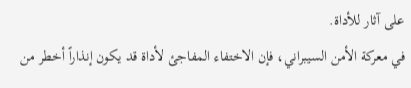على آثار للأداة.
في معركة الأمن السيبراني، فإن الاختفاء المفاجئ لأداة قد يكون إنذاراً أخطر من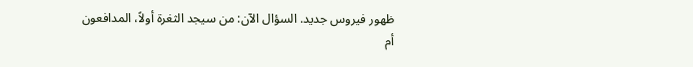ظهور فيروس جديد. السؤال الآن: من سيجد الثغرة أولاً، المدافعون أم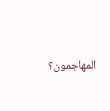المهاجمون؟